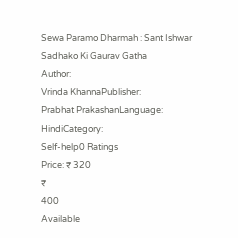Sewa Paramo Dharmah : Sant Ishwar Sadhako Ki Gaurav Gatha
Author:
Vrinda KhannaPublisher:
Prabhat PrakashanLanguage:
HindiCategory:
Self-help0 Ratings
Price: ₹ 320
₹
400
Available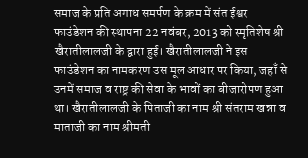समाज के प्रति अगाध समर्पण के क्रम में संत ईश्वर फाउंडेशन की स्थापना 22 नवंबर, 2013 को स्मृतिशेष श्री खैरातीलालजी के द्वारा हुई। खैरातीलालजी ने इस फाउंडेशन का नामकरण उस मूल आधार पर किया, जहाँ से उनमें समाज व राष्ट्र की सेवा के भावों का बीजारोपण हुआ था। खैरातीलालजी के पिताजी का नाम श्री संतराम खन्ना व माताजी का नाम श्रीमती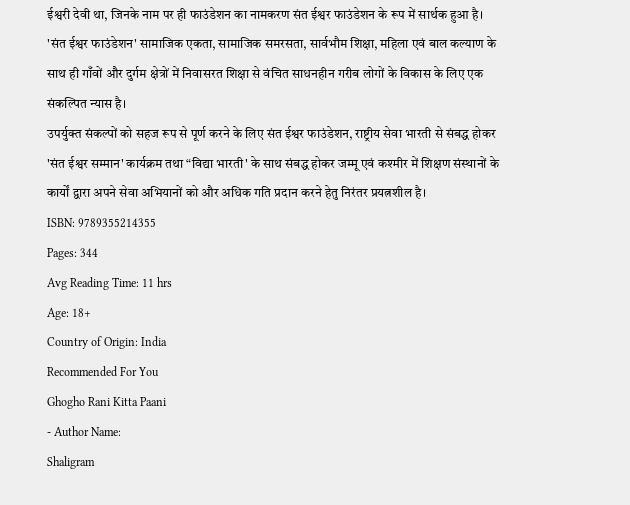ईश्वरी देवी था, जिनके नाम पर ही फाउंडेशन का नामकरण संत ईश्वर फाउंडेशन के रूप में सार्थक हुआ है।
'संत ईश्वर फाउंडेशन' सामाजिक एकता, सामाजिक समरसता, सार्वभौम शिक्षा, महिला एवं बाल कल्याण के साथ ही गाँवों और दुर्गम क्षेत्रों में निवासरत शिक्षा से वंचित साधनहीन गरीब लोगों के विकास के लिए एक संकल्पित न्यास है।
उपर्युक्त संकल्पों को सहज रूप से पूर्ण करने के लिए संत ईश्वर फाउंडेशन, राष्ट्रीय सेवा भारती से संबद्ध होकर 'संत ईश्वर सम्मान' कार्यक्रम तथा “विद्या भारती' के साथ संबद्ध होकर जम्मू एवं कश्मीर में शिक्षण संस्थानों के कार्यों द्वारा अपने सेवा अभियानों को और अधिक गति प्रदान करने हेतु निरंतर प्रयत्नशील है।
ISBN: 9789355214355
Pages: 344
Avg Reading Time: 11 hrs
Age: 18+
Country of Origin: India
Recommended For You
Ghogho Rani Kitta Paani
- Author Name:
Shaligram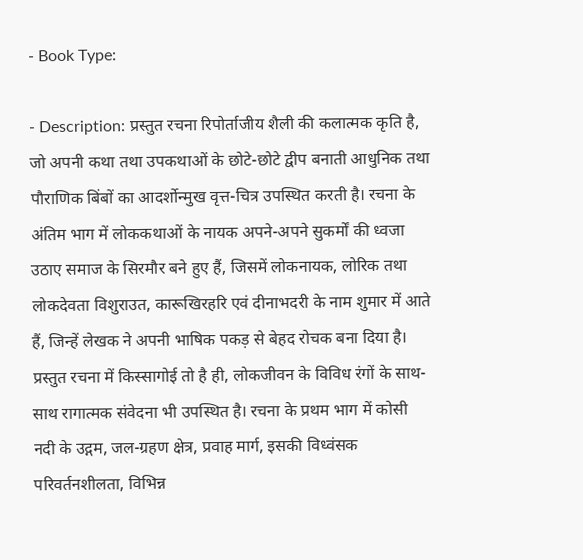- Book Type:

- Description: प्रस्तुत रचना रिपोर्ताजीय शैली की कलात्मक कृति है, जो अपनी कथा तथा उपकथाओं के छोटे-छोटे द्वीप बनाती आधुनिक तथा पौराणिक बिंबों का आदर्शोन्मुख वृत्त-चित्र उपस्थित करती है। रचना के अंतिम भाग में लोककथाओं के नायक अपने-अपने सुकर्मों की ध्वजा उठाए समाज के सिरमौर बने हुए हैं, जिसमें लोकनायक, लोरिक तथा लोकदेवता विशुराउत, कारूखिरहरि एवं दीनाभदरी के नाम शुमार में आते हैं, जिन्हें लेखक ने अपनी भाषिक पकड़ से बेहद रोचक बना दिया है। प्रस्तुत रचना में किस्सागोई तो है ही, लोकजीवन के विविध रंगों के साथ-साथ रागात्मक संवेदना भी उपस्थित है। रचना के प्रथम भाग में कोसी नदी के उद्गम, जल-ग्रहण क्षेत्र, प्रवाह मार्ग, इसकी विध्वंसक परिवर्तनशीलता, विभिन्न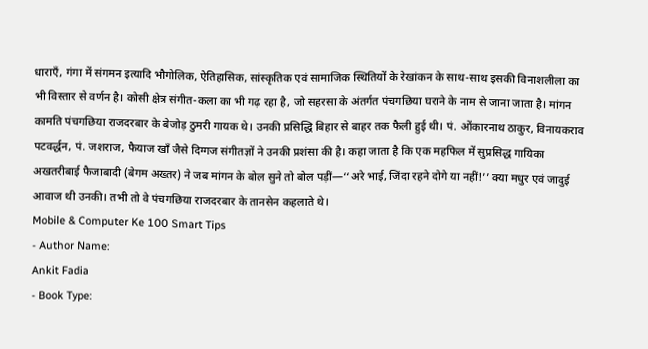धाराएँ, गंगा में संगमन इत्यादि भौगोलिक, ऐतिहासिक, सांस्कृतिक एवं सामाजिक स्थितियों के रेखांकन के साथ-साथ इसकी विनाशलीला का भी विस्तार से वर्णन है। कोसी क्षेत्र संगीत-कला का भी गढ़ रहा है, जो सहरसा के अंतर्गत पंचगछिया घराने के नाम से जाना जाता है। मांगन कामति पंचगछिया राजदरबार के बेजोड़ ठुमरी गायक थे। उनकी प्रसिद्धि बिहार से बाहर तक फैली हुई थी। पं. ओंकारनाथ ठाकुर, विनायकराव पटवर्द्धन, पं. जशराज, फैयाज खाँ जैसे दिग्गज संगीतज्ञों ने उनकी प्रशंसा की है। कहा जाता है कि एक महफिल में सुप्रसिद्ध गायिका अखतरीबाई फैजाबादी (बेगम अख्तर) ने जब मांगन के बोल सुने तो बोल पड़ीं—‘‘अरे भाई, जिंदा रहने दोगे या नहीं!’’ क्या मधुर एवं जादुई आवाज थी उनकी। तभी तो वे पंचगछिया राजदरबार के तानसेन कहलाते थे।
Mobile & Computer Ke 100 Smart Tips
- Author Name:
Ankit Fadia
- Book Type: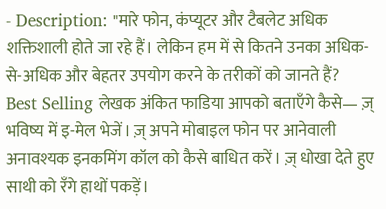- Description: "मारे फोन, कंप्यूटर और टैबलेट अधिक शक्तिशाली होते जा रहे हैं। लेकिन हम में से कितने उनका अधिक-से-अधिक और बेहतर उपयोग करने के तरीकों को जानते हैं? Best Selling लेखक अंकित फाडिया आपको बताएँगे कैसे— ज़् भविष्य में इ-मेल भेजें। ज़् अपने मोबाइल फोन पर आनेवाली अनावश्यक इनकमिंग कॉल को कैसे बाधित करें। ज़् धोखा देते हुए साथी को रँगे हाथों पकड़ें।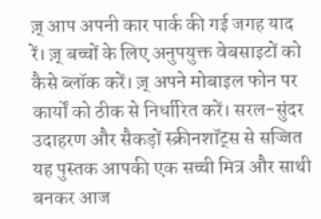ज़् आप अपनी कार पार्क की गई जगह याद रें। ज़् बच्चों के लिए अनुपयुक्त वेबसाइटों को कैसे ब्लॉक करें। ज़् अपने मोबाइल फोन पर कार्यों को ठीक से निर्धारित करें। सरल-सुंदर उदाहरण और सैकड़ों स्क्रीनशॉट्स से सज्जित यह पुस्तक आपकी एक सच्ची मित्र और साथी बनकर आज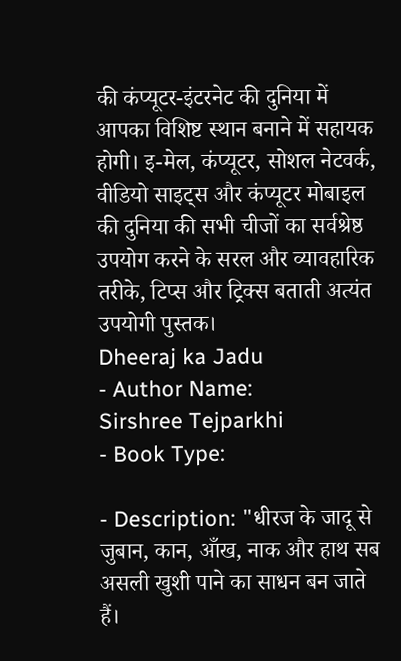की कंप्यूटर-इंटरनेट की दुनिया में आपका विशिष्ट स्थान बनाने में सहायक होगी। इ-मेल, कंप्यूटर, सोशल नेटवर्क, वीडियो साइट्स और कंप्यूटर मोबाइल की दुनिया की सभी चीजों का सर्वश्रेष्ठ उपयोग करने के सरल और व्यावहारिक तरीके, टिप्स और ट्रिक्स बताती अत्यंत उपयोगी पुस्तक।
Dheeraj ka Jadu
- Author Name:
Sirshree Tejparkhi
- Book Type:

- Description: "धीरज के जादू से जुबान, कान, आँख, नाक और हाथ सब असली खुशी पाने का साधन बन जाते हैं।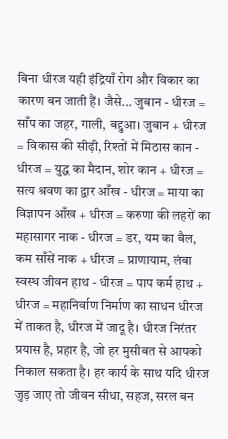बिना धीरज यही इंद्रियाँ रोग और विकार का कारण बन जाती हैं। जैसे... जुबान - धीरज = साँप का जहर, गाली, बद्दुआ। जुबान + धीरज = विकास की सीढ़ी, रिश्तों में मिठास कान - धीरज = युद्ध का मैदान, शोर कान + धीरज = सत्य श्रवण का द्वार आँख - धीरज = माया का विज्ञापन आँख + धीरज = करुणा की लहरों का महासागर नाक - धीरज = डर, यम का बैल, कम साँसें नाक + धीरज = प्राणायाम, लंबा स्वस्थ जीवन हाथ - धीरज = पाप कर्म हाथ + धीरज = महानिर्वाण निर्माण का साधन धीरज में ताकत है, धीरज में जादू है। धीरज निरंतर प्रयास है, प्रहार है, जो हर मुसीबत से आपको निकाल सकता है। हर कार्य के साथ यदि धीरज जुड़ जाए तो जीवन सीधा, सहज, सरल बन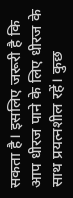सकता है। इसलिए जरूरी है कि आप धीरज पाने के लिए धीरज के साथ प्रयत्नशील रहें। कुछ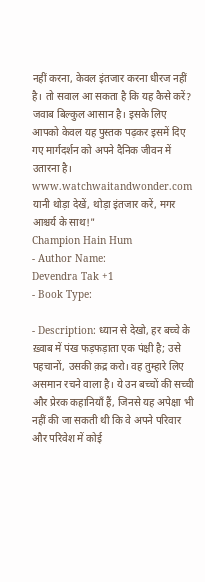नहीं करना, केवल इंतजार करना धीरज नहीं है। तो सवाल आ सकता है कि यह कैसे करें? जवाब बिल्कुल आसान है। इसके लिए आपको केवल यह पुस्तक पढ़कर इसमें दिए गए मार्गदर्शन को अपने दैनिक जीवन में उतारना है। www.watchwaitandwonder.com यानी थोड़ा देखें, थोड़ा इंतजार करें, मगर आश्चर्य के साथ!"
Champion Hain Hum
- Author Name:
Devendra Tak +1
- Book Type:

- Description: ध्यान से देखो, हर बच्चे के ख़्वाब में पंख फड़फड़ाता एक पंक्षी है; उसे पहचानों, उसकी क़द्र करो। वह तुम्हारे लिए असमान रचने वाला है। ये उन बच्चों की सच्ची और प्रेरक कहानियाँ हैं, जिनसे यह अपेक्षा भी नहीं की जा सकती थी कि वे अपने परिवार और परिवेश में कोई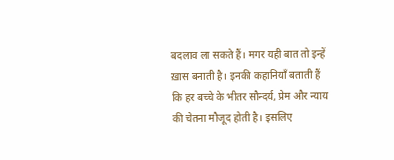बदलाव ला सकते हैं। मगर यही बात तो इन्हें ख़ास बनाती है। इनकी कहानियाँ बताती हैं कि हर बच्चे के भीतर सौन्दर्य, प्रेम और न्याय की चेतना मौजूद होती है। इसलिए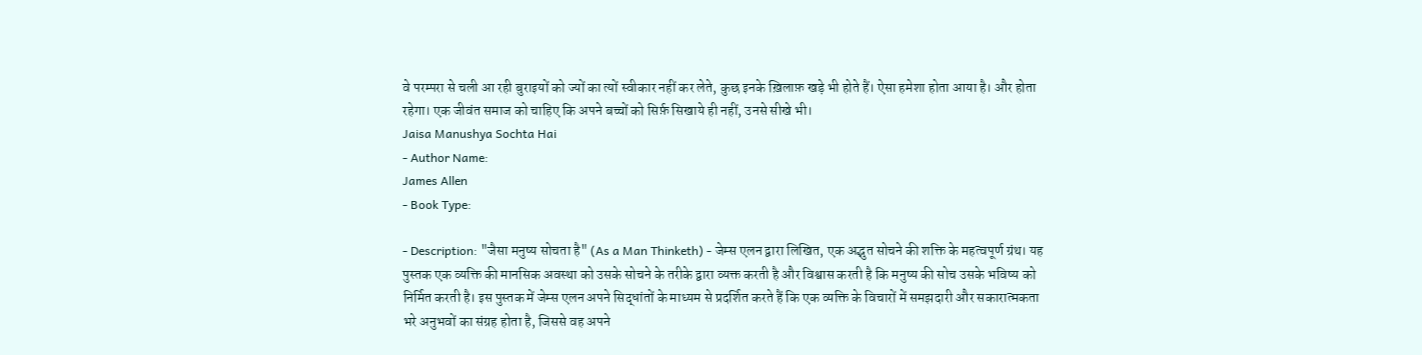वे परम्परा से चली आ रही बुराइयों को ज्यों का त्यों स्वीकार नहीं कर लेते, कुछ इनके ख़िलाफ़ खड़े भी होते हैं। ऐसा हमेशा होता आया है। और होता रहेगा। एक जीवंत समाज को चाहिए कि अपने बच्चों को सिर्फ़ सिखाये ही नहीं, उनसे सीखे भी।
Jaisa Manushya Sochta Hai
- Author Name:
James Allen
- Book Type:

- Description: "जैसा मनुष्य सोचता है" (As a Man Thinketh) - जेम्स एलन द्वारा लिखित, एक अद्भुत सोचने की शक्ति के महत्वपूर्ण ग्रंथ। यह पुस्तक एक व्यक्ति की मानसिक अवस्था को उसके सोचने के तरीके द्वारा व्यक्त करती है और विश्वास करती है कि मनुष्य की सोच उसके भविष्य को निर्मित करती है। इस पुस्तक में जेम्स एलन अपने सिद्धांतों के माध्यम से प्रदर्शित करते हैं कि एक व्यक्ति के विचारों में समझदारी और सकारात्मकता भरे अनुभवों का संग्रह होता है, जिससे वह अपने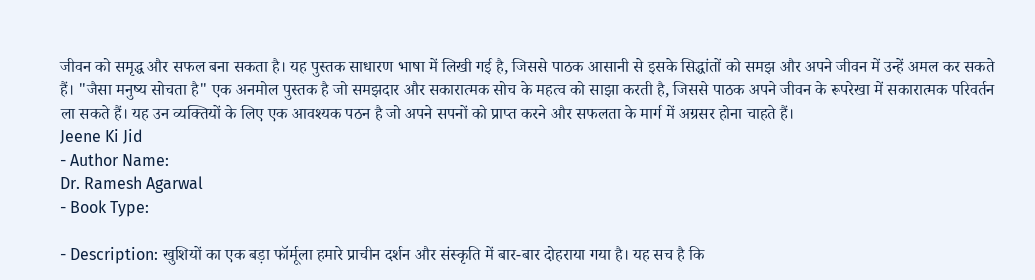जीवन को समृद्ध और सफल बना सकता है। यह पुस्तक साधारण भाषा में लिखी गई है, जिससे पाठक आसानी से इसके सिद्धांतों को समझ और अपने जीवन में उन्हें अमल कर सकते हैं। "जैसा मनुष्य सोचता है" एक अनमोल पुस्तक है जो समझदार और सकारात्मक सोच के महत्व को साझा करती है, जिससे पाठक अपने जीवन के रूपरेखा में सकारात्मक परिवर्तन ला सकते हैं। यह उन व्यक्तियों के लिए एक आवश्यक पठन है जो अपने सपनों को प्राप्त करने और सफलता के मार्ग में अग्रसर होना चाहते हैं।
Jeene Ki Jid
- Author Name:
Dr. Ramesh Agarwal
- Book Type:

- Description: खुशियों का एक बड़ा फॉर्मूला हमारे प्राचीन दर्शन और संस्कृति में बार-बार दोहराया गया है। यह सच है कि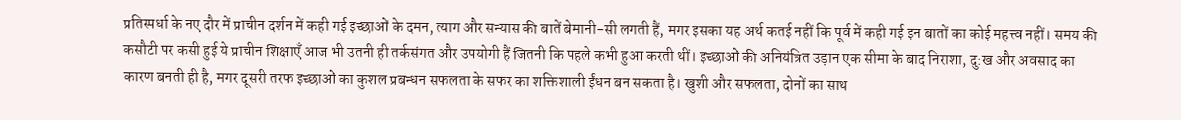प्रतिस्पर्धा के नए दौर में प्राचीन दर्शन में कही गई इच्छाओं के दमन, त्याग और सन्यास की बातें बेमानी-सी लगती हैं, मगर इसका यह अर्थ कतई नहीं कि पूर्व में कही गई इन बातों का कोई महत्त्व नहीं। समय की कसौटी पर कसी हुई ये प्राचीन शिक्षाएँ आज भी उतनी ही तर्कसंगत और उपयोगी हैं जितनी कि पहले कभी हुआ करती थीं। इच्छाओं की अनियंत्रित उड़ान एक सीमा के बाद निराशा, दु:ख और अवसाद का कारण बनती ही है, मगर दूसरी तरफ इच्छाओं का कुशल प्रबन्धन सफलता के सफर का शक्तिशाली ईंधन बन सकता है। खुशी और सफलता, दोनों का साथ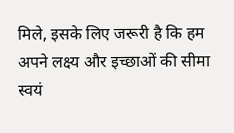मिले, इसके लिए जरूरी है कि हम अपने लक्ष्य और इच्छाओं की सीमा स्वयं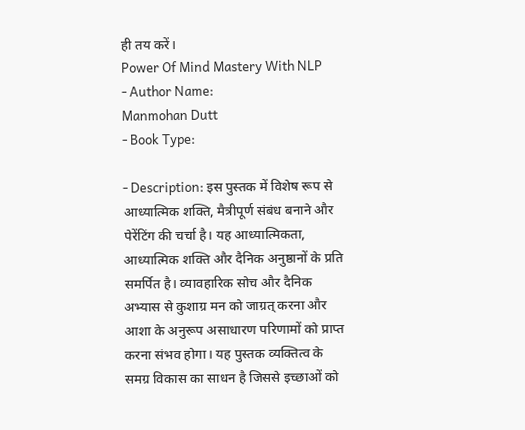ही तय करें।
Power Of Mind Mastery With NLP
- Author Name:
Manmohan Dutt
- Book Type:

- Description: इस पुस्तक में विशेष रूप से आध्यात्मिक शक्ति, मैत्रीपूर्ण संबंध बनाने और पेरेंटिंग की चर्चा है। यह आध्यात्मिकता, आध्यात्मिक शक्ति और दैनिक अनुष्ठानों के प्रति समर्पित है। व्यावहारिक सोच और दैनिक अभ्यास से कुशाग्र मन को जाग्रत् करना और आशा के अनुरूप असाधारण परिणामों को प्राप्त करना संभव होगा। यह पुस्तक व्यक्तित्व के समग्र विकास का साधन है जिससे इच्छाओं को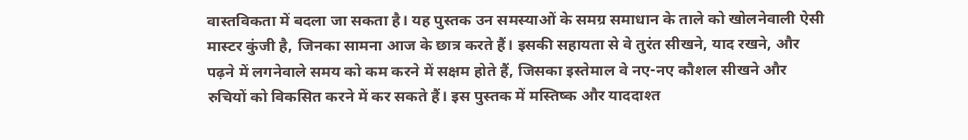वास्तविकता में बदला जा सकता है। यह पुस्तक उन समस्याओं के समग्र समाधान के ताले को खोलनेवाली ऐसी मास्टर कुंजी है, जिनका सामना आज के छात्र करते हैं। इसकी सहायता से वे तुरंत सीखने, याद रखने, और पढ़ने में लगनेवाले समय को कम करने में सक्षम होते हैं, जिसका इस्तेमाल वे नए-नए कौशल सीखने और रुचियों को विकसित करने में कर सकते हैं। इस पुस्तक में मस्तिष्क और याददाश्त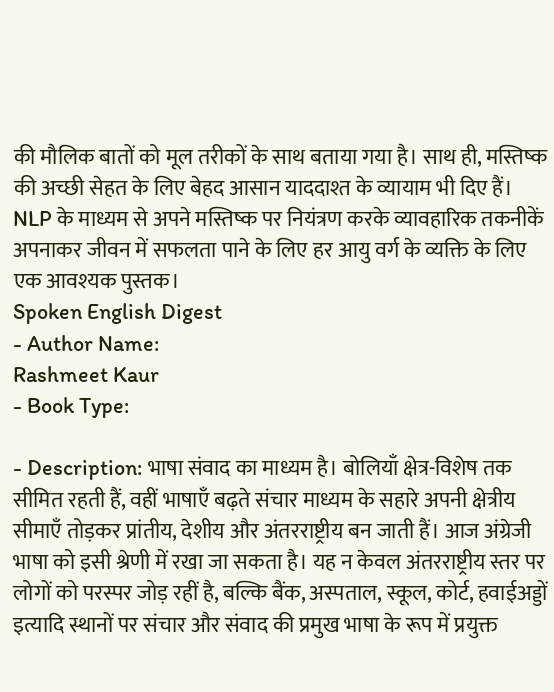की मौलिक बातों को मूल तरीकों के साथ बताया गया है। साथ ही, मस्तिष्क की अच्छी सेहत के लिए बेहद आसान याददाश्त के व्यायाम भी दिए हैं। NLP के माध्यम से अपने मस्तिष्क पर नियंत्रण करके व्यावहारिक तकनीकें अपनाकर जीवन में सफलता पाने के लिए हर आयु वर्ग के व्यक्ति के लिए एक आवश्यक पुस्तक।
Spoken English Digest
- Author Name:
Rashmeet Kaur
- Book Type:

- Description: भाषा संवाद का माध्यम है। बोलियाँ क्षेत्र-विशेष तक सीमित रहती हैं, वहीं भाषाएँ बढ़ते संचार माध्यम के सहारे अपनी क्षेत्रीय सीमाएँ तोड़कर प्रांतीय, देशीय और अंतरराष्ट्रीय बन जाती हैं। आज अंग्रेजी भाषा को इसी श्रेणी में रखा जा सकता है। यह न केवल अंतरराष्ट्रीय स्तर पर लोगों को परस्पर जोड़ रहीं है, बल्कि बैंक, अस्पताल, स्कूल, कोर्ट, हवाईअड्डों इत्यादि स्थानों पर संचार और संवाद की प्रमुख भाषा के रूप में प्रयुक्त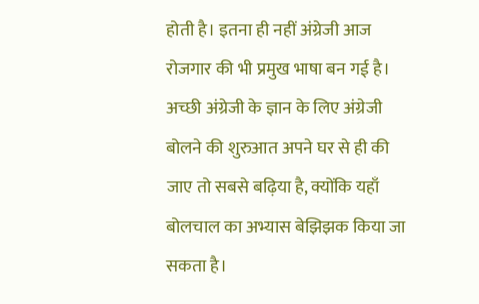होती है। इतना ही नहीं अंग्रेजी आज रोजगार की भी प्रमुख भाषा बन गई है। अच्छी अंग्रेजी के ज्ञान के लिए अंग्रेजी बोलने की शुरुआत अपने घर से ही की जाए तो सबसे बढ़िया है, क्योंकि यहाँ बोलचाल का अभ्यास बेझिझक किया जा सकता है।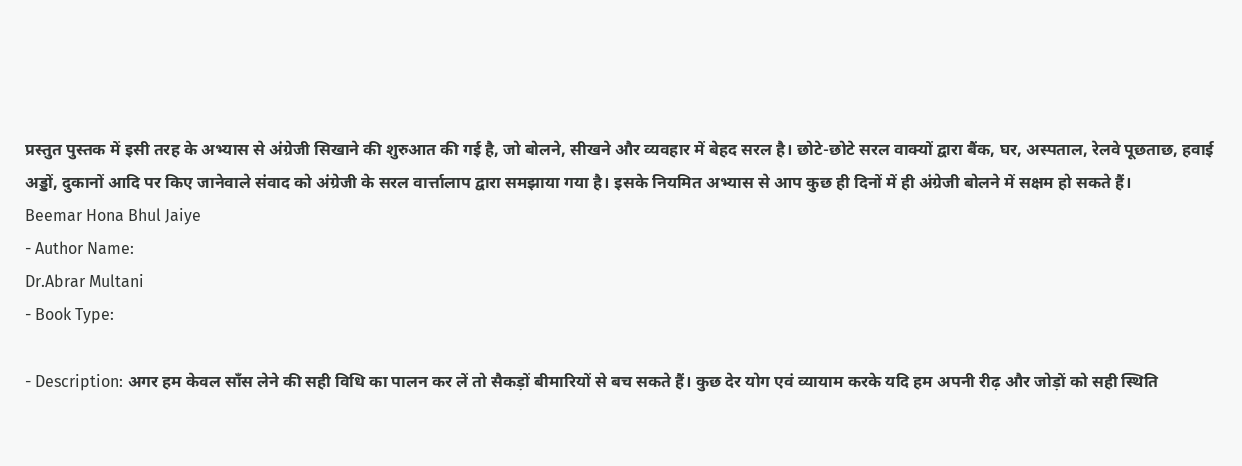प्रस्तुत पुस्तक में इसी तरह के अभ्यास से अंग्रेजी सिखाने की शुरुआत की गई है, जो बोलने, सीखने और व्यवहार में बेहद सरल है। छोटे-छोटे सरल वाक्यों द्वारा बैंक, घर, अस्पताल, रेलवे पूछताछ, हवाई अड्डों, दुकानों आदि पर किए जानेवाले संवाद को अंग्रेजी के सरल वार्त्तालाप द्वारा समझाया गया है। इसके नियमित अभ्यास से आप कुछ ही दिनों में ही अंग्रेजी बोलने में सक्षम हो सकते हैं।
Beemar Hona Bhul Jaiye
- Author Name:
Dr.Abrar Multani
- Book Type:

- Description: अगर हम केवल साँस लेने की सही विधि का पालन कर लें तो सैकड़ों बीमारियों से बच सकते हैं। कुछ देर योग एवं व्यायाम करके यदि हम अपनी रीढ़ और जोड़ों को सही स्थिति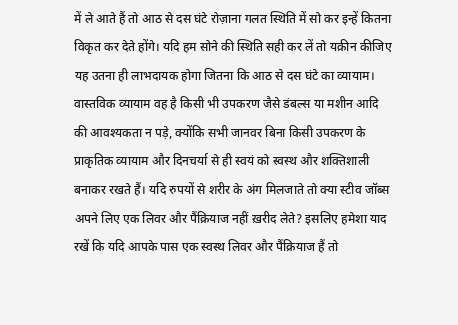में ले आते हैं तो आठ से दस घंटे रोज़ाना गलत स्थिति में सो कर इन्हें कितना विकृत कर देते होंगे। यदि हम सोने की स्थिति सही कर लें तो यक़ीन कीजिए यह उतना ही लाभदायक होगा जितना कि आठ से दस घंटे का व्यायाम। वास्तविक व्यायाम वह है किसी भी उपकरण जैसे डंबल्स या मशीन आदि की आवश्यकता न पड़े, क्योंकि सभी जानवर बिना किसी उपकरण के प्राकृतिक व्यायाम और दिनचर्या से ही स्वयं को स्वस्थ और शक्तिशाली बनाकर रखते हैं। यदि रुपयों से शरीर के अंग मिलजाते तो क्या स्टीव जॉब्स अपने लिए एक लिवर और पैंक्रियाज नहीं ख़रीद लेते? इसलिए हमेशा याद रखें कि यदि आपके पास एक स्वस्थ लिवर और पैंक्रियाज हैं तो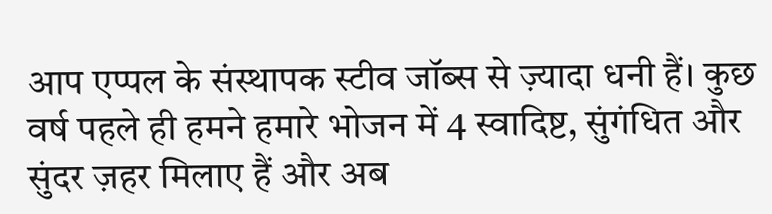आप एप्पल के संस्थापक स्टीव जॉब्स से ज़्यादा धनी हैं। कुछ वर्ष पहले ही हमने हमारे भोजन में 4 स्वादिष्ट, सुंगंधित और सुंदर ज़हर मिलाए हैं और अब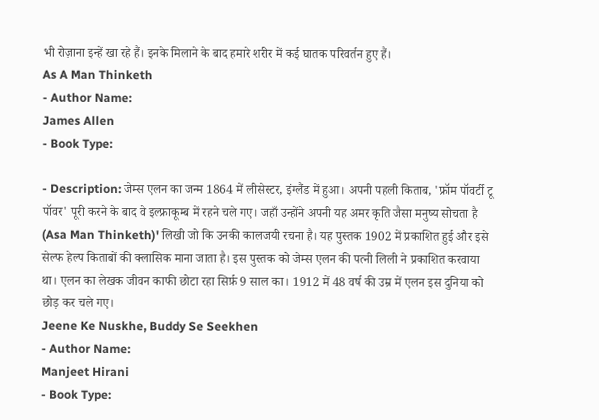भी रोज़ाना इन्हें खा रहे हैं। इनके मिलाने के बाद हमारे शरीर में कई घातक परिवर्तन हुए हैं।
As A Man Thinketh
- Author Name:
James Allen
- Book Type:

- Description: जेम्स एलन का जन्म 1864 में लीसेस्टर, इंग्लैंड में हुआ। अपनी पहली किताब, 'फ्रॉम पॉवर्टी टू पॉवर' पूरी करने के बाद वे इल्फ्राकूम्ब में रहने चले गए। जहाँ उन्होंने अपनी यह अमर कृति जैसा मनुष्य सोचता है (Asa Man Thinketh)' लिखी जो कि उनकी कालजयी रचना है। यह पुस्तक 1902 में प्रकाशित हुई और इसे सेल्फ हेल्प किताबों की क्लासिक माना जाता है। इस पुस्तक को जेम्स एलन की पत्नी लिली ने प्रकाशित करवाया था। एलन का लेखक जीवन काफी छोटा रहा सिर्फ़ 9 साल का। 1912 में 48 वर्ष की उम्र में एलन इस दुनिया को छोड़ कर चले गए।
Jeene Ke Nuskhe, Buddy Se Seekhen
- Author Name:
Manjeet Hirani
- Book Type: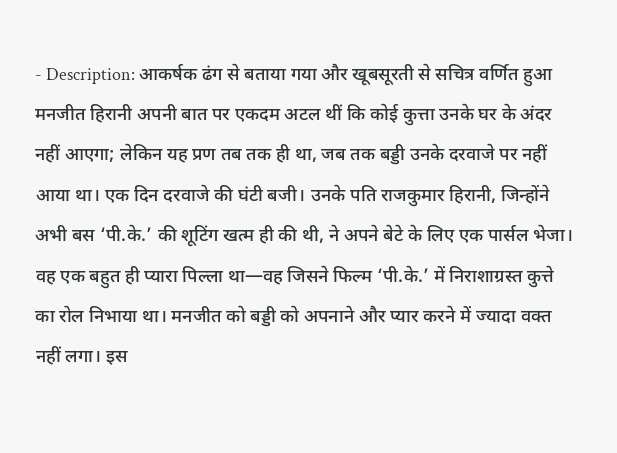- Description: आकर्षक ढंग से बताया गया और खूबसूरती से सचित्र वर्णित हुआ मनजीत हिरानी अपनी बात पर एकदम अटल थीं कि कोई कुत्ता उनके घर के अंदर नहीं आएगा; लेकिन यह प्रण तब तक ही था, जब तक बड्डी उनके दरवाजे पर नहीं आया था। एक दिन दरवाजे की घंटी बजी। उनके पति राजकुमार हिरानी, जिन्होंने अभी बस ‘पी.के.’ की शूटिंग खत्म ही की थी, ने अपने बेटे के लिए एक पार्सल भेजा। वह एक बहुत ही प्यारा पिल्ला था—वह जिसने फिल्म ‘पी.के.’ में निराशाग्रस्त कुत्ते का रोल निभाया था। मनजीत को बड्डी को अपनाने और प्यार करने में ज्यादा वक्त नहीं लगा। इस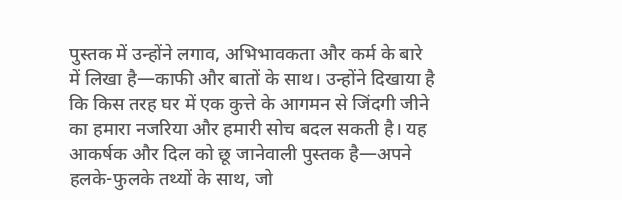पुस्तक में उन्होंने लगाव, अभिभावकता और कर्म के बारे में लिखा है—काफी और बातों के साथ। उन्होंने दिखाया है कि किस तरह घर में एक कुत्ते के आगमन से जिंदगी जीने का हमारा नजरिया और हमारी सोच बदल सकती है। यह आकर्षक और दिल को छू जानेवाली पुस्तक है—अपने हलके-फुलके तथ्यों के साथ, जो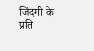जिंदगी के प्रति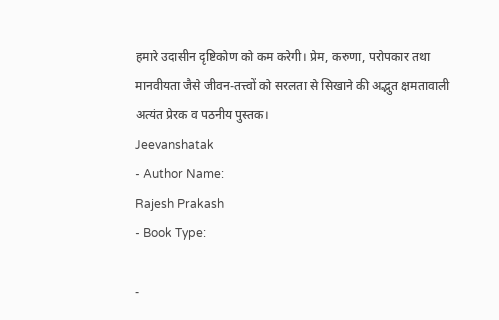हमारे उदासीन दृष्टिकोण को कम करेगी। प्रेम, करुणा, परोपकार तथा मानवीयता जैसे जीवन-तत्त्वों को सरलता से सिखाने की अद्भुत क्षमतावाली अत्यंत प्रेरक व पठनीय पुस्तक।
Jeevanshatak
- Author Name:
Rajesh Prakash
- Book Type:

-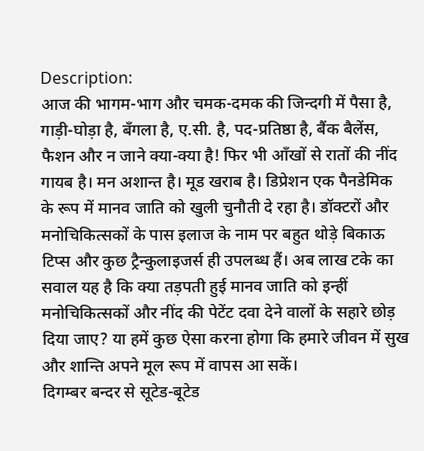Description:
आज की भागम-भाग और चमक-दमक की जिन्दगी में पैसा है, गाड़ी-घोड़ा है, बँगला है, ए.सी. है, पद-प्रतिष्ठा है, बैंक बैलेंस, फैशन और न जाने क्या-क्या है! फिर भी आँखों से रातों की नींद गायब है। मन अशान्त है। मूड खराब है। डिप्रेशन एक पैनडेमिक के रूप में मानव जाति को खुली चुनौती दे रहा है। डॉक्टरों और मनोचिकित्सकों के पास इलाज के नाम पर बहुत थोड़े बिकाऊ टिप्स और कुछ ट्रैन्कुलाइजर्स ही उपलब्ध हैं। अब लाख टके का सवाल यह है कि क्या तड़पती हुई मानव जाति को इन्हीं मनोचिकित्सकों और नींद की पेटेंट दवा देने वालों के सहारे छोड़ दिया जाए? या हमें कुछ ऐसा करना होगा कि हमारे जीवन में सुख और शान्ति अपने मूल रूप में वापस आ सकें।
दिगम्बर बन्दर से सूटेड-बूटेड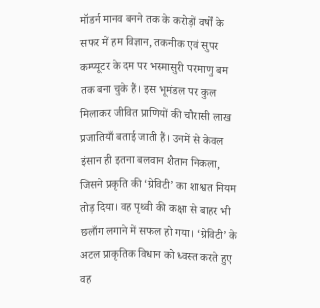मॉडर्न मानव बनने तक के करोड़ों वर्षों के सफर में हम विज्ञान, तकनीक एवं सुपर कम्प्यूटर के दम पर भस्मासुरी परमाणु बम तक बना चुके हैं। इस भूमंडल पर कुल मिलाकर जीवित प्राणियों की चौरासी लाख प्रजातियाँ बताई जाती हैं। उनमें से केवल इंसान ही इतना बलवान शैतान निकला, जिसने प्रकृति की ‘ग्रेविटी’ का शाश्वत नियम तोड़ दिया। वह पृथ्वी की कक्षा से बाहर भी छलाँग लगाने में सफल हो गया। ‘ग्रेविटी’ के अटल प्राकृतिक विधान को ध्वस्त करते हुए वह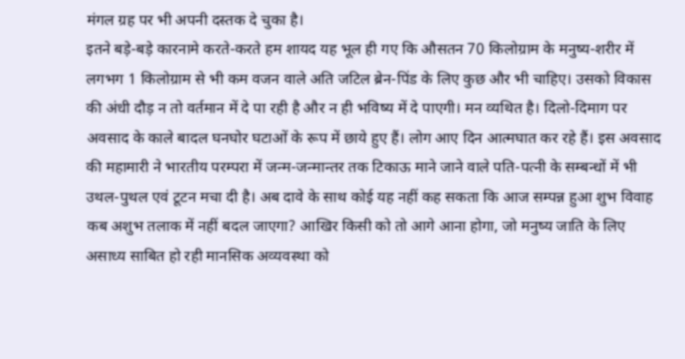मंगल ग्रह पर भी अपनी दस्तक दे चुका है।
इतने बड़े-बड़े कारनामे करते-करते हम शायद यह भूल ही गए कि औसतन 70 किलोग्राम के मनुष्य-शरीर में लगभग 1 किलोग्राम से भी कम वजन वाले अति जटिल ब्रेन-पिंड के लिए कुछ और भी चाहिए। उसको विकास की अंधी दौड़ न तो वर्तमान में दे पा रही है और न ही भविष्य में दे पाएगी। मन व्यथित है। दिलो-दिमाग पर अवसाद के काले बादल घनघोर घटाओं के रूप में छाये हुए हैं। लोग आए दिन आत्मघात कर रहे हैं। इस अवसाद की महामारी ने भारतीय परम्परा में जन्म-जन्मान्तर तक टिकाऊ माने जाने वाले पति-पत्नी के सम्बन्धों में भी उथल-पुथल एवं टूटन मचा दी है। अब दावे के साथ कोई यह नहीं कह सकता कि आज सम्पन्न हुआ शुभ विवाह कब अशुभ तलाक में नहीं बदल जाएगा? आखिर किसी को तो आगे आना होगा, जो मनुष्य जाति के लिए असाध्य साबित हो रही मानसिक अव्यवस्था को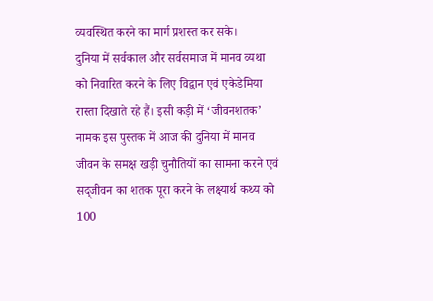व्यवस्थित करने का मार्ग प्रशस्त कर सके।
दुनिया में सर्वकाल और सर्वसमाज में मानव व्यथा को निवारित करने के लिए विद्वान एवं एकेडेमिया रास्ता दिखाते रहे हैं। इसी कड़ी में ‘जीवनशतक’ नामक इस पुस्तक में आज की दुनिया में मानव जीवन के समक्ष खड़ी चुनौतियों का सामना करने एवं सद्जीवन का शतक पूरा करने के लक्ष्यार्थ कथ्य को 100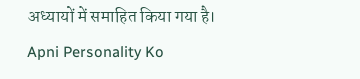अध्यायों में समाहित किया गया है।
Apni Personality Ko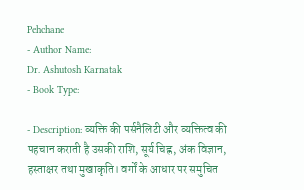Pehchane
- Author Name:
Dr. Ashutosh Karnatak
- Book Type:

- Description: व्यक्ति की पर्सनैलिटी और व्यक्तित्व की पहचान कराती है उसकी राशि, सूर्य चिह्न, अंक विज्ञान, हस्ताक्षर तथा मुखाकृति। वर्गों के आधार पर समुचित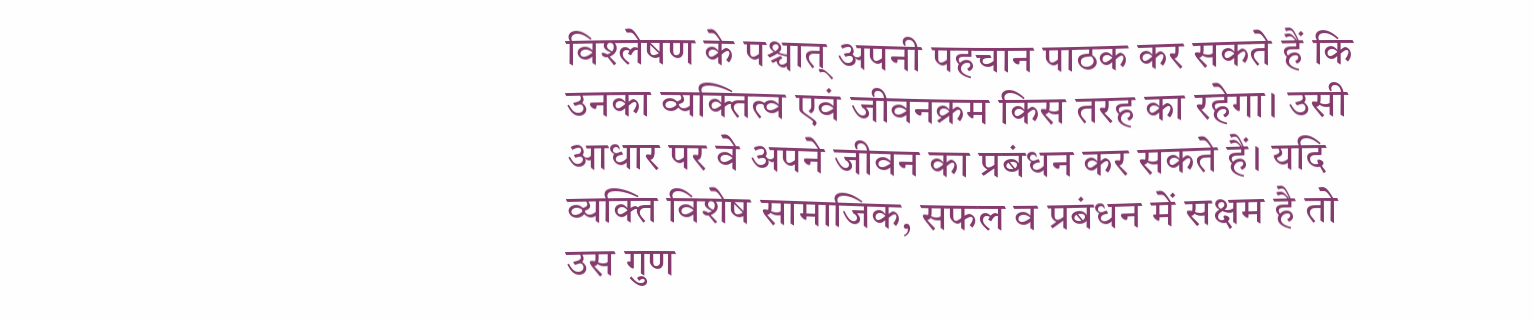विश्लेषण के पश्चात् अपनी पहचान पाठक कर सकते हैं कि उनका व्यक्तित्व एवं जीवनक्रम किस तरह का रहेगा। उसी आधार पर वे अपने जीवन का प्रबंधन कर सकते हैं। यदि व्यक्ति विशेष सामाजिक, सफल व प्रबंधन में सक्षम है तो उस गुण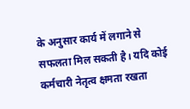के अनुसार कार्य में लगाने से सफलता मिल सकती है। यदि कोई कर्मचारी नेतृत्व क्षमता रखता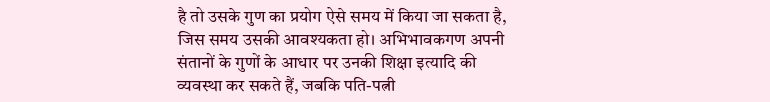है तो उसके गुण का प्रयोग ऐसे समय में किया जा सकता है, जिस समय उसकी आवश्यकता हो। अभिभावकगण अपनी संतानों के गुणों के आधार पर उनकी शिक्षा इत्यादि की व्यवस्था कर सकते हैं, जबकि पति-पत्नी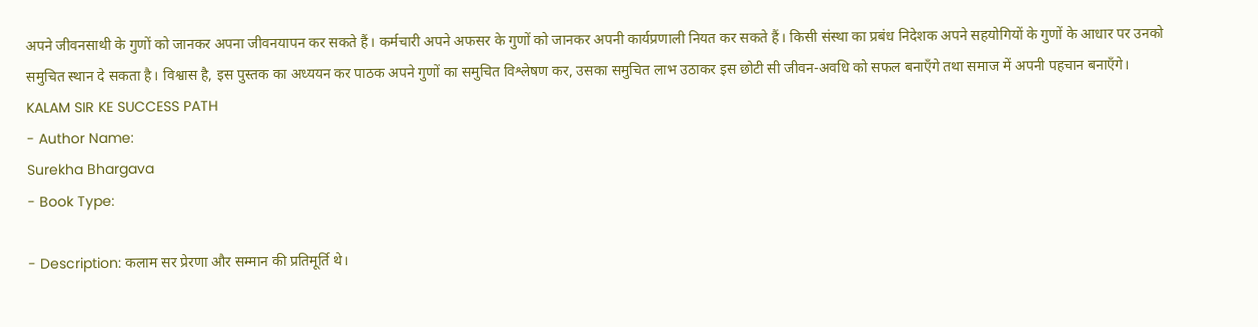अपने जीवनसाथी के गुणों को जानकर अपना जीवनयापन कर सकते हैं। कर्मचारी अपने अफसर के गुणों को जानकर अपनी कार्यप्रणाली नियत कर सकते हैं। किसी संस्था का प्रबंध निदेशक अपने सहयोगियों के गुणों के आधार पर उनको समुचित स्थान दे सकता है। विश्वास है, इस पुस्तक का अध्ययन कर पाठक अपने गुणों का समुचित विश्लेषण कर, उसका समुचित लाभ उठाकर इस छोटी सी जीवन-अवधि को सफल बनाएँगे तथा समाज में अपनी पहचान बनाएँगे।
KALAM SIR KE SUCCESS PATH
- Author Name:
Surekha Bhargava
- Book Type:

- Description: कलाम सर प्रेरणा और सम्मान की प्रतिमूर्ति थे।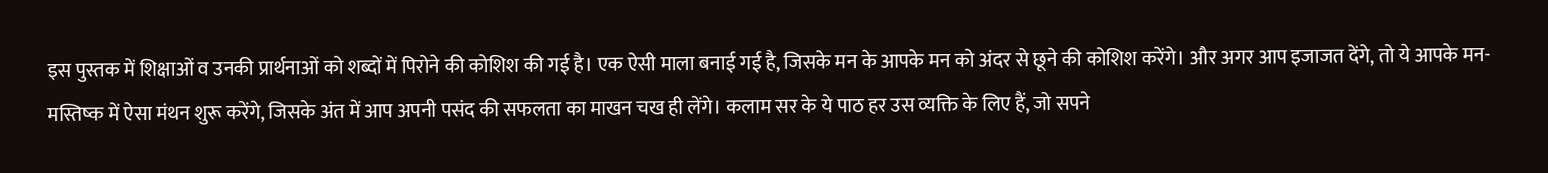इस पुस्तक में शिक्षाओं व उनकी प्रार्थनाओं को शब्दों में पिरोने की कोशिश की गई है। एक ऐसी माला बनाई गई है, जिसके मन के आपके मन को अंदर से छूने की कोशिश करेंगे। और अगर आप इजाजत देंगे, तो ये आपके मन-मस्तिष्क में ऐसा मंथन शुरू करेंगे, जिसके अंत में आप अपनी पसंद की सफलता का माखन चख ही लेंगे। कलाम सर के ये पाठ हर उस व्यक्ति के लिए हैं, जो सपने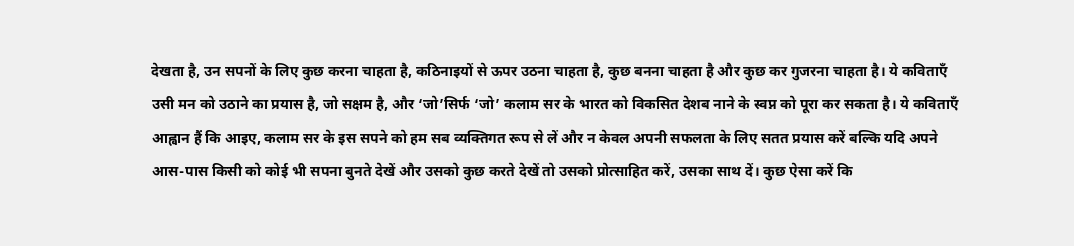देखता है, उन सपनों के लिए कुछ करना चाहता है, कठिनाइयों से ऊपर उठना चाहता है, कुछ बनना चाहता है और कुछ कर गुजरना चाहता है। ये कविताएँ उसी मन को उठाने का प्रयास है, जो सक्षम है, और ‘जो’सिर्फ ‘जो’ कलाम सर के भारत को विकसित देशब नाने के स्वप्न को पूरा कर सकता है। ये कविताएँ आह्वान हैं कि आइए, कलाम सर के इस सपने को हम सब व्यक्तिगत रूप से लें और न केवल अपनी सफलता के लिए सतत प्रयास करें बल्कि यदि अपने आस-पास किसी को कोई भी सपना बुनते देखें और उसको कुछ करते देखें तो उसको प्रोत्साहित करें, उसका साथ दें। कुछ ऐसा करें कि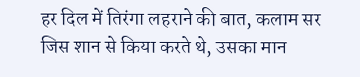हर दिल में तिरंगा लहराने की बात, कलाम सर जिस शान से किया करते थे, उसका मान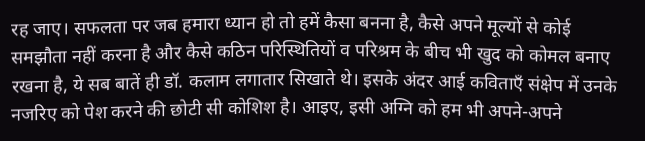रह जाए। सफलता पर जब हमारा ध्यान हो तो हमें कैसा बनना है, कैसे अपने मूल्यों से कोई समझौता नहीं करना है और कैसे कठिन परिस्थितियों व परिश्रम के बीच भी खुद को कोमल बनाए रखना है, ये सब बातें ही डॉ. कलाम लगातार सिखाते थे। इसके अंदर आई कविताएँ संक्षेप में उनके नजरिए को पेश करने की छोटी सी कोशिश है। आइए, इसी अग्नि को हम भी अपने-अपने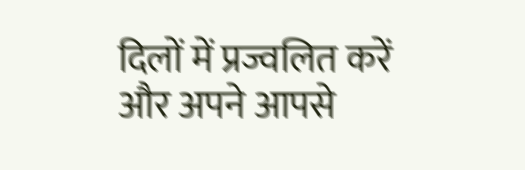दिलों में प्रज्वलित करें और अपने आपसे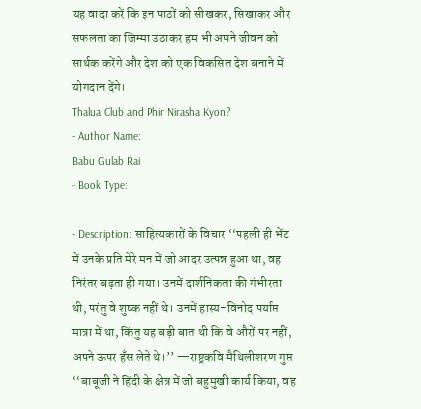यह वादा करें कि इन पाठों को सीखकर, सिखाकर और सफलता का जिम्मा उठाकर हम भी अपने जीवन को सार्थक करेंगे और देश को एक विकसित देश बनाने में योगदान देंगे।
Thalua Club and Phir Nirasha Kyon?
- Author Name:
Babu Gulab Rai
- Book Type:

- Description: साहित्यकारों के विचार ‘‘पहली ही भेंट में उनके प्रति मेरे मन में जो आदर उत्पन्न हुआ था, वह निरंतर बढ़ता ही गया। उनमें दार्शनिकता की गंभीरता थी, परंतु वे शुष्क नहीं थे। उनमें हास्य-विनोद पर्याप्त मात्रा में था, किंतु यह बड़ी बात थी कि वे औरों पर नहीं, अपने ऊपर हँस लेते थे।’’ —राष्ट्रकवि मैथिलीशरण गुप्त ‘‘बाबूजी ने हिंदी के क्षेत्र में जो बहुमुखी कार्य किया, वह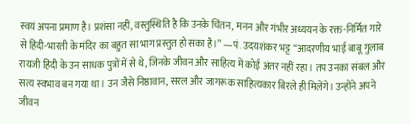स्वयं अपना प्रमाण है। प्रशंसा नहीं, वस्तुस्थिति है कि उनके चिंतन, मनन और गंभीर अध्ययन के रक्त-निर्मित गारे से हिंदी-भारती के मंदिर का बहुत सा भाग प्रस्तुत हो सका है।’’ —पं. उदयशंकर भट्ट ‘‘आदरणीय भाई बाबू गुलाब रायजी हिंदी के उन साधक पुत्रों में से थे, जिनके जीवन और साहित्य में कोई अंतर नहीं रहा। तप उनका संबल और सत्य स्वभाव बन गया था। उन जैसे निष्ठावान, सरल और जागरूक साहित्यकार बिरले ही मिलेंगे। उन्होंने अपने जीवन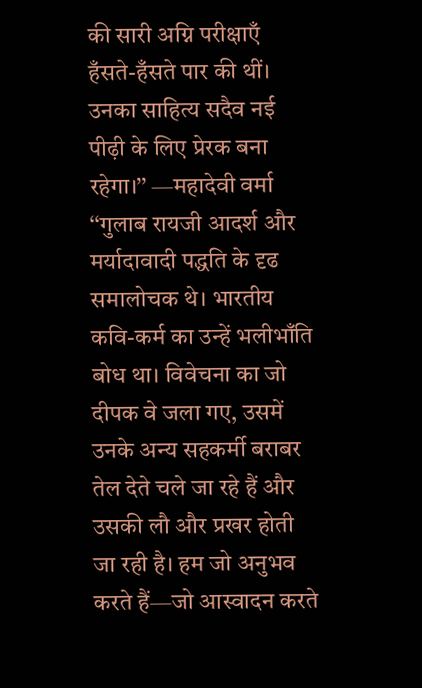की सारी अग्नि परीक्षाएँ हँसते-हँसते पार की थीं। उनका साहित्य सदैव नई पीढ़ी के लिए प्रेरक बना रहेगा।’’ —महादेवी वर्मा ‘‘गुलाब रायजी आदर्श और मर्यादावादी पद्धति के दृढ समालोचक थे। भारतीय कवि-कर्म का उन्हें भलीभाँति बोध था। विवेचना का जो दीपक वे जला गए, उसमें उनके अन्य सहकर्मी बराबर तेल देते चले जा रहे हैं और उसकी लौ और प्रखर होती जा रही है। हम जो अनुभव करते हैं—जो आस्वादन करते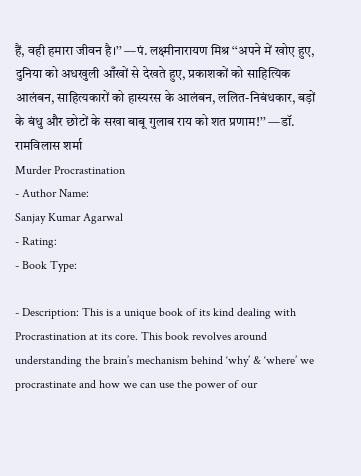हैं, वही हमारा जीवन है।’’ —पं. लक्ष्मीनारायण मिश्र ‘‘अपने में खोए हुए, दुनिया को अधखुली आँखों से देखते हुए, प्रकाशकों को साहित्यिक आलंबन, साहित्यकारों को हास्यरस के आलंबन, ललित-निबंधकार, बड़ों के बंधु और छोटों के सखा बाबू गुलाब राय को शत प्रणाम!’’ —डॉ. रामविलास शर्मा
Murder Procrastination
- Author Name:
Sanjay Kumar Agarwal
- Rating:
- Book Type:

- Description: This is a unique book of its kind dealing with Procrastination at its core. This book revolves around understanding the brain’s mechanism behind ‘why’ & ‘where’ we procrastinate and how we can use the power of our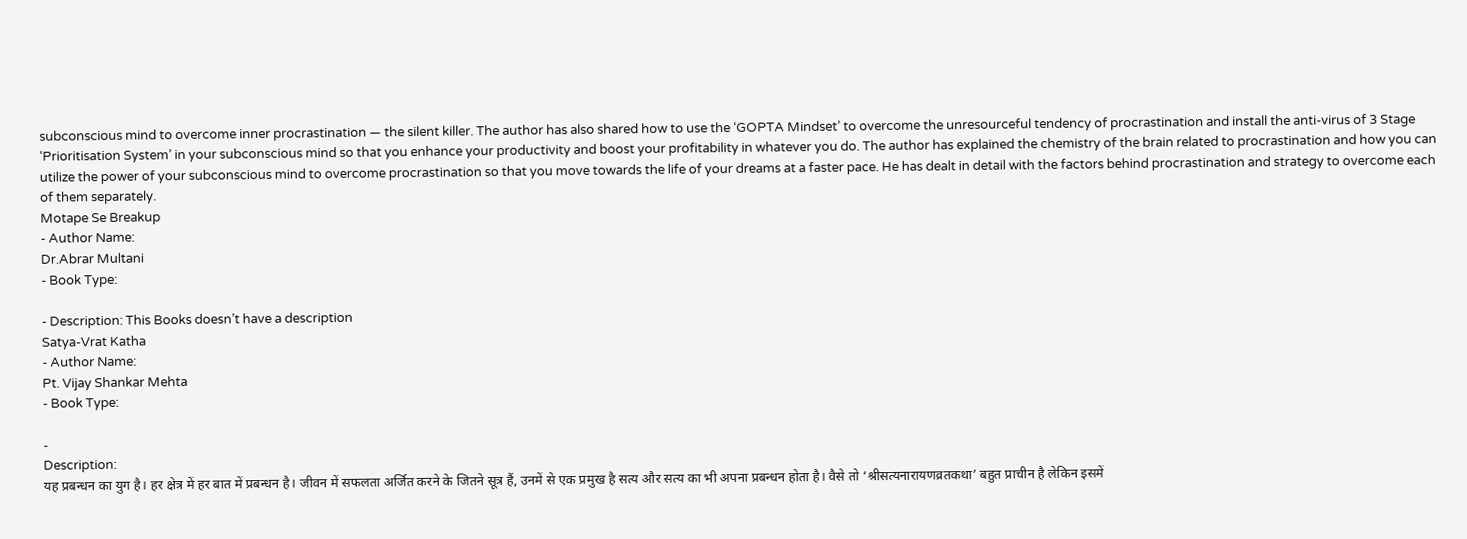subconscious mind to overcome inner procrastination — the silent killer. The author has also shared how to use the ‘GOPTA Mindset’ to overcome the unresourceful tendency of procrastination and install the anti-virus of 3 Stage ‘Prioritisation System’ in your subconscious mind so that you enhance your productivity and boost your profitability in whatever you do. The author has explained the chemistry of the brain related to procrastination and how you can utilize the power of your subconscious mind to overcome procrastination so that you move towards the life of your dreams at a faster pace. He has dealt in detail with the factors behind procrastination and strategy to overcome each of them separately.
Motape Se Breakup
- Author Name:
Dr.Abrar Multani
- Book Type:

- Description: This Books doesn’t have a description
Satya-Vrat Katha
- Author Name:
Pt. Vijay Shankar Mehta
- Book Type:

-
Description:
यह प्रबन्धन का युग है। हर क्षेत्र में हर बात में प्रबन्धन है। जीवन में सफलता अर्जित करने के जितने सूत्र हैं, उनमें से एक प्रमुख है सत्य और सत्य का भी अपना प्रबन्धन होता है। वैसे तो ‘श्रीसत्यनारायणव्रतकथा’ बहुत प्राचीन है लेकिन इसमें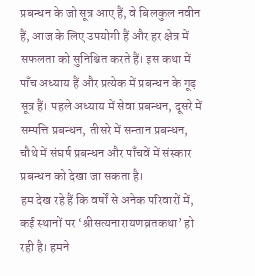प्रबन्धन के जो सूत्र आए हैं, वे बिलकुल नवीन हैं, आज के लिए उपयोगी हैं और हर क्षेत्र में सफलता को सुनिश्चित करते हैं। इस कथा में पाँच अध्याय हैं और प्रत्येक में प्रबन्धन के गूढ़ सूत्र हैं। पहले अध्याय में सेवा प्रबन्धन, दूसरे में सम्पत्ति प्रबन्धन, तीसरे में सन्तान प्रबन्धन, चौथे में संघर्ष प्रबन्धन और पाँचवें में संस्कार प्रबन्धन को देखा जा सकता है।
हम देख रहे हैं कि वर्षों से अनेक परिवारों में, कई स्थानों पर ‘श्रीसत्यनारायणव्रतकथा’ हो रही है। हमने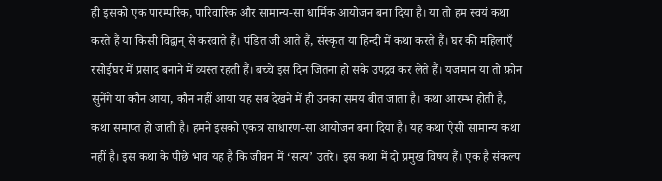ही इसको एक पारम्परिक, पारिवारिक और सामान्य-सा धार्मिक आयोजन बना दिया है। या तो हम स्वयं कथा करते हैं या किसी विद्वान् से करवाते हैं। पंडित जी आते हैं, संस्कृत या हिन्दी में कथा करते हैं। घर की महिलाएँ रसोईघर में प्रसाद बनाने में व्यस्त रहती हैं। बच्चे इस दिन जितना हो सके उपद्रव कर लेते हैं। यजमान या तो फ़ोन सुनेंगे या कौन आया, कौन नहीं आया यह सब देखने में ही उनका समय बीत जाता है। कथा आरम्भ होती है, कथा समाप्त हो जाती है। हमने इसको एकत्र साधारण-सा आयोजन बना दिया है। यह कथा ऐसी सामान्य कथा नहीं है। इस कथा के पीछे भाव यह है कि जीवन में ‘सत्य’ उतरे। इस कथा में दो प्रमुख विषय हैं। एक है संकल्प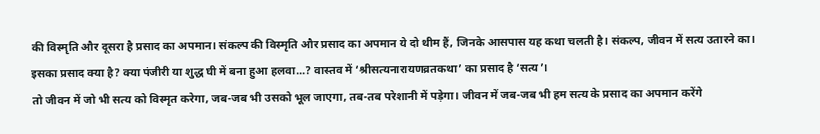की विस्मृति और दूसरा है प्रसाद का अपमान। संकल्प की विस्मृति और प्रसाद का अपमान ये दो थीम हैं, जिनके आसपास यह कथा चलती है। संकल्प, जीवन में सत्य उतारने का। इसका प्रसाद क्या है? क्या पंजीरी या शुद्ध घी में बना हुआ हलवा...? वास्तव में ‘श्रीसत्यनारायणव्रतकथा’ का प्रसाद है ‘सत्य’।
तो जीवन में जो भी सत्य को विस्मृत करेगा, जब-जब भी उसको भूल जाएगा, तब-तब परेशानी में पड़ेगा। जीवन में जब-जब भी हम सत्य के प्रसाद का अपमान करेंगे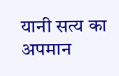यानी सत्य का अपमान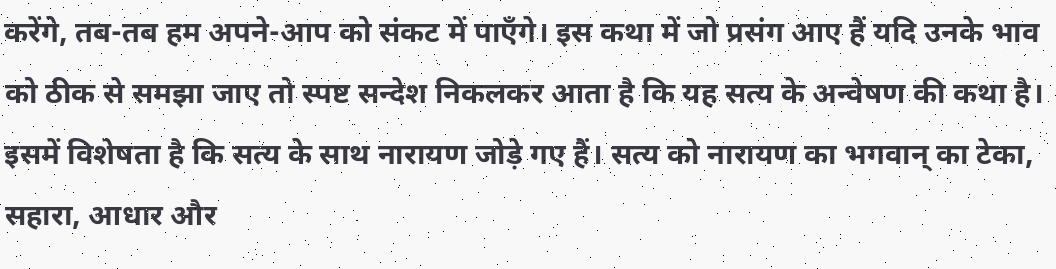करेंगे, तब-तब हम अपने-आप को संकट में पाएँगे। इस कथा में जो प्रसंग आए हैं यदि उनके भाव को ठीक से समझा जाए तो स्पष्ट सन्देश निकलकर आता है कि यह सत्य के अन्वेषण की कथा है। इसमें विशेषता है कि सत्य के साथ नारायण जोड़े गए हैं। सत्य को नारायण का भगवान् का टेका, सहारा, आधार और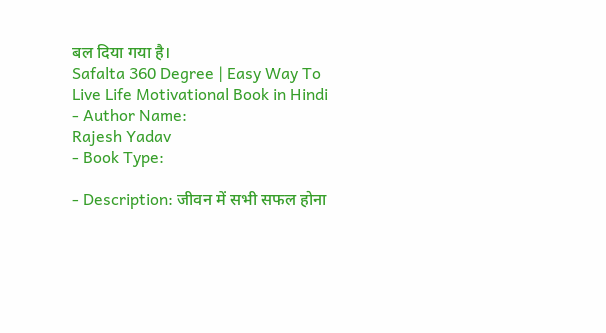बल दिया गया है।
Safalta 360 Degree | Easy Way To Live Life Motivational Book in Hindi
- Author Name:
Rajesh Yadav
- Book Type:

- Description: जीवन में सभी सफल होना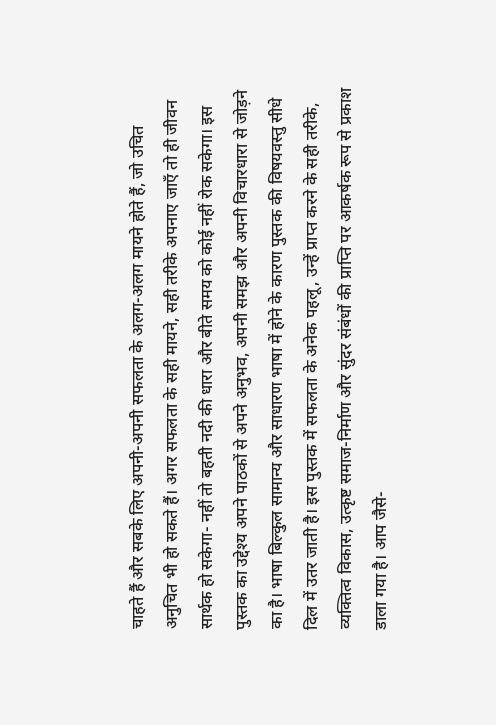चाहते हैं और सबके लिए अपनी-अपनी सफलता के अलग-अलग मायने होते हैं, जो उचित अनुचित भी हो सकते हैं। अगर सफलता के सही मायने, सही तरीके अपनाए जाएँ तो ही जीवन सार्थक हो सकेगा- नहीं तो बहती नदी की धारा और बीते समय को कोई नहीं रोक सकेगा। इस पुस्तक का उद्देश्य अपने पाठकों से अपने अनुभव, अपनी समझ और अपनी विचारधारा से जोड़ने का है। भाषा बिल्कुल सामान्य और साधारण भाषा में होने के कारण पुस्तक की विषयवस्तु सीधे दिल में उतर जाती है। इस पुस्तक में सफलता के अनेक पहलू, उन्हें प्राप्त करने के सही तरीके, व्यक्तित्व विकास, उत्कृष्ट समाज-निर्माण और सुंदर संबंधों की प्राप्ति पर आकर्षक रूप से प्रकाश डाला गया है। आप जैसे-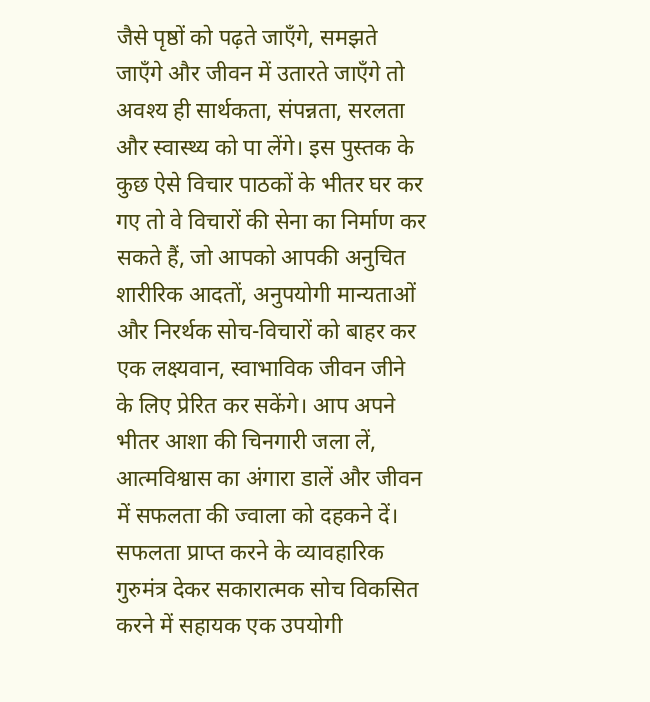जैसे पृष्ठों को पढ़ते जाएँगे, समझते जाएँगे और जीवन में उतारते जाएँगे तो अवश्य ही सार्थकता, संपन्नता, सरलता और स्वास्थ्य को पा लेंगे। इस पुस्तक के कुछ ऐसे विचार पाठकों के भीतर घर कर गए तो वे विचारों की सेना का निर्माण कर सकते हैं, जो आपको आपकी अनुचित शारीरिक आदतों, अनुपयोगी मान्यताओं और निरर्थक सोच-विचारों को बाहर कर एक लक्ष्यवान, स्वाभाविक जीवन जीने के लिए प्रेरित कर सकेंगे। आप अपने भीतर आशा की चिनगारी जला लें, आत्मविश्वास का अंगारा डालें और जीवन में सफलता की ज्वाला को दहकने दें। सफलता प्राप्त करने के व्यावहारिक गुरुमंत्र देकर सकारात्मक सोच विकसित करने में सहायक एक उपयोगी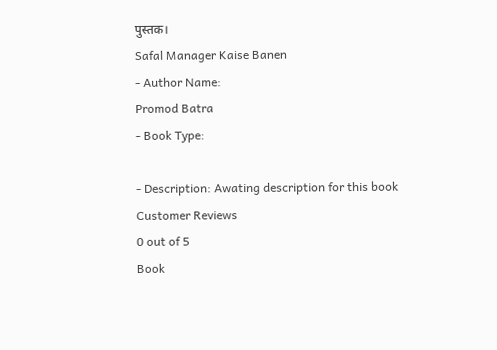पुस्तक।
Safal Manager Kaise Banen
- Author Name:
Promod Batra
- Book Type:

- Description: Awating description for this book
Customer Reviews
0 out of 5
Book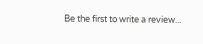Be the first to write a review...